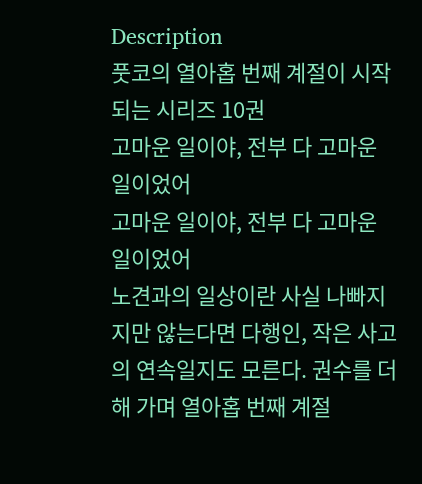Description
풋코의 열아홉 번째 계절이 시작되는 시리즈 10권
고마운 일이야, 전부 다 고마운 일이었어
고마운 일이야, 전부 다 고마운 일이었어
노견과의 일상이란 사실 나빠지지만 않는다면 다행인, 작은 사고의 연속일지도 모른다. 권수를 더해 가며 열아홉 번째 계절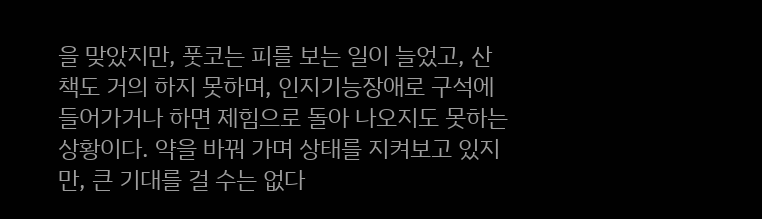을 맞았지만, 풋코는 피를 보는 일이 늘었고, 산책도 거의 하지 못하며, 인지기능장애로 구석에 들어가거나 하면 제힘으로 돌아 나오지도 못하는 상황이다. 약을 바꿔 가며 상태를 지켜보고 있지만, 큰 기대를 걸 수는 없다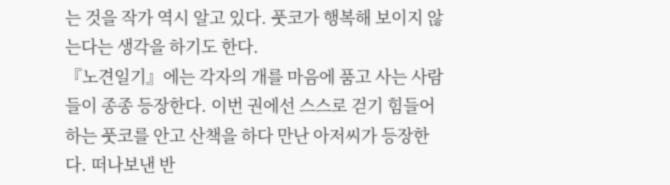는 것을 작가 역시 알고 있다. 풋코가 행복해 보이지 않는다는 생각을 하기도 한다.
『노견일기』에는 각자의 개를 마음에 품고 사는 사람들이 종종 등장한다. 이번 권에선 스스로 걷기 힘들어하는 풋코를 안고 산책을 하다 만난 아저씨가 등장한다. 떠나보낸 반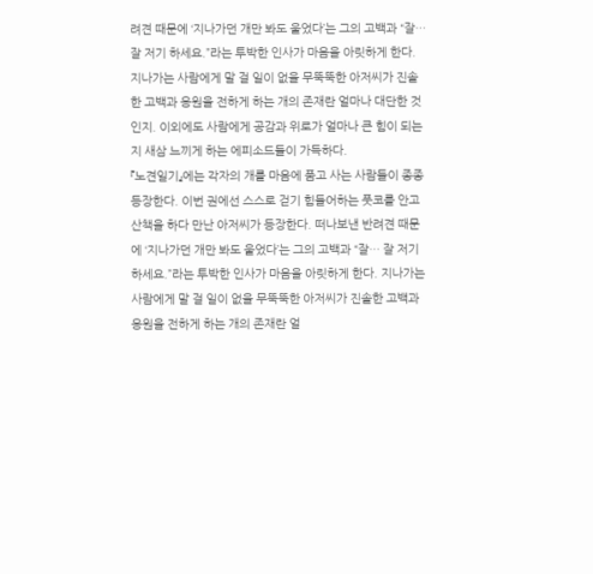려견 때문에 ‘지나가던 개만 봐도 울었다’는 그의 고백과 “잘… 잘 저기 하세요.”라는 투박한 인사가 마음을 아릿하게 한다. 지나가는 사람에게 말 걸 일이 없을 무뚝뚝한 아저씨가 진솔한 고백과 응원을 전하게 하는 개의 존재란 얼마나 대단한 것인지. 이외에도 사람에게 공감과 위로가 얼마나 큰 힘이 되는지 새삼 느끼게 하는 에피소드들이 가득하다.
『노견일기』에는 각자의 개를 마음에 품고 사는 사람들이 종종 등장한다. 이번 권에선 스스로 걷기 힘들어하는 풋코를 안고 산책을 하다 만난 아저씨가 등장한다. 떠나보낸 반려견 때문에 ‘지나가던 개만 봐도 울었다’는 그의 고백과 “잘… 잘 저기 하세요.”라는 투박한 인사가 마음을 아릿하게 한다. 지나가는 사람에게 말 걸 일이 없을 무뚝뚝한 아저씨가 진솔한 고백과 응원을 전하게 하는 개의 존재란 얼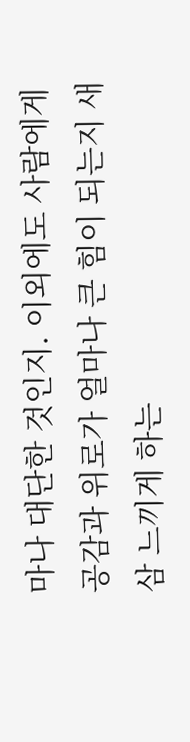마나 대단한 것인지. 이외에도 사람에게 공감과 위로가 얼마나 큰 힘이 되는지 새삼 느끼게 하는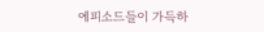에피소드들이 가득하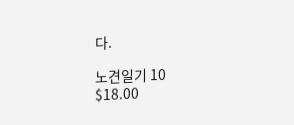다.

노견일기 10
$18.00